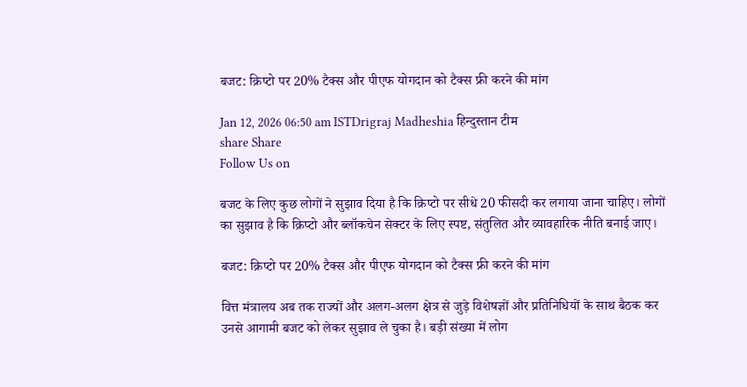बजट: क्रिप्टो पर 20% टैक्स और पीएफ योगदान को टैक्स फ्री करने की मांग

Jan 12, 2026 06:50 am ISTDrigraj Madheshia हिन्दुस्तान टीम
share Share
Follow Us on

बजट के लिए कुछ लोगों ने सुझाव दिया है कि क्रिप्टो पर सीधे 20 फीसदी कर लगाया जाना चाहिए। लोगों का सुझाव है कि क्रिप्टो और ब्लॉकचेन सेक्टर के लिए स्पष्ट, संतुलित और व्यावहारिक नीति बनाई जाए।

बजट: क्रिप्टो पर 20% टैक्स और पीएफ योगदान को टैक्स फ्री करने की मांग

वित्त मंत्रालय अब तक राज्यों और अलग-अलग क्षेत्र से जुड़े विशेषज्ञों और प्रतिनिधियों के साथ बैठक कर उनसे आगामी बजट को लेकर सुझाव ले चुका है। बड़ी संख्या में लोग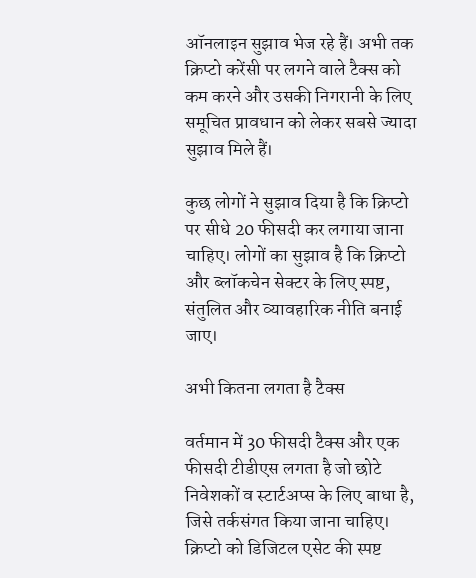ऑनलाइन सुझाव भेज रहे हैं। अभी तक क्रिप्टो करेंसी पर लगने वाले टैक्स को कम करने और उसकी निगरानी के लिए समूचित प्रावधान को लेकर सबसे ज्यादा सुझाव मिले हैं।

कुछ लोगों ने सुझाव दिया है कि क्रिप्टो पर सीधे 20 फीसदी कर लगाया जाना चाहिए। लोगों का सुझाव है कि क्रिप्टो और ब्लॉकचेन सेक्टर के लिए स्पष्ट, संतुलित और व्यावहारिक नीति बनाई जाए।

अभी कितना लगता है टैक्स

वर्तमान में 30 फीसदी टैक्स और एक फीसदी टीडीएस लगता है जो छोटे निवेशकों व स्टार्टअप्स के लिए बाधा है, जिसे तर्कसंगत किया जाना चाहिए। क्रिप्टो को डिजिटल एसेट की स्पष्ट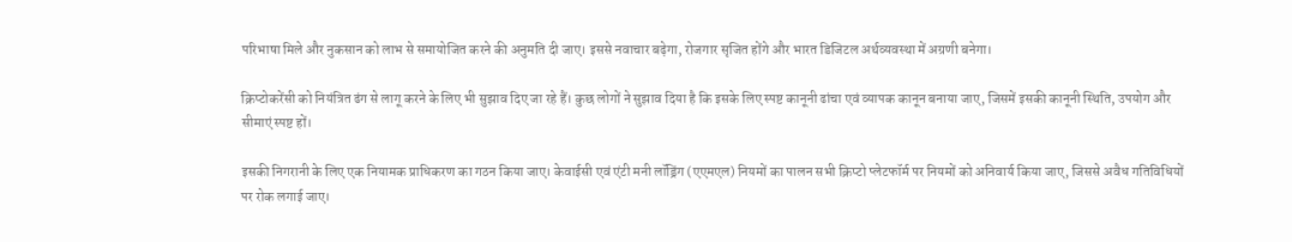परिभाषा मिले और नुकसान को लाभ से समायोजित करने की अनुमति दी जाए। इससे नवाचार बढ़ेगा, रोजगार सृजित होंगे और भारत डिजिटल अर्थव्यवस्था में अग्रणी बनेगा।

क्रिप्टोकरेंसी को नियंत्रित ढंग से लागू करने के लिए भी सुझाव दिए जा रहे हैं। कुछ लोगों ने सुझाव दिया है कि इसके लिए स्पष्ट कानूनी ढांचा एवं व्यापक कानून बनाया जाए, जिसमें इसकी कानूनी स्थिति, उपयोग और सीमाएं स्पष्ट हों।

इसकी निगरानी के लिए एक नियामक प्राधिकरण का गठन किया जाए। केवाईसी एवं एंटी मनी लॉड्रिंग (एएमएल) नियमों का पालन सभी क्रिप्टो प्लेटफॉर्म पर नियमों को अनिवार्य किया जाए, जिससे अवैध गतिविधियों पर रोक लगाई जाए।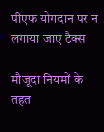पीएफ योगदान पर न लगाया जाए टैक्स

मौजूदा नियमों के तहत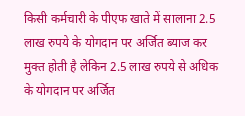किसी कर्मचारी के पीएफ खाते में सालाना 2.5 लाख रुपये के योगदान पर अर्जित ब्याज कर मुक्त होती है लेकिन 2.5 लाख रुपये से अधिक के योगदान पर अर्जित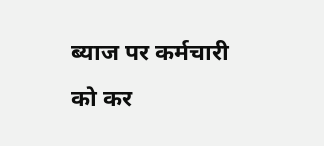ब्याज पर कर्मचारी को कर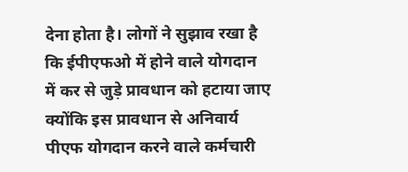देना होता है। लोगों ने सुझाव रखा है कि ईपीएफओ में होने वाले योगदान में कर से जुड़े प्रावधान को हटाया जाए क्योंकि इस प्रावधान से अनिवार्य पीएफ योगदान करने वाले कर्मचारी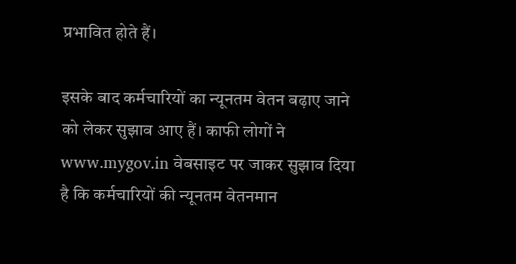प्रभावित होते हैं।

इसके बाद कर्मचारियों का न्यूनतम वेतन बढ़ाए जाने को लेकर सुझाव आए हैं। काफी लोगों ने www.mygov.in वेबसाइट पर जाकर सुझाव दिया है कि कर्मचारियों की न्यूनतम वेतनमान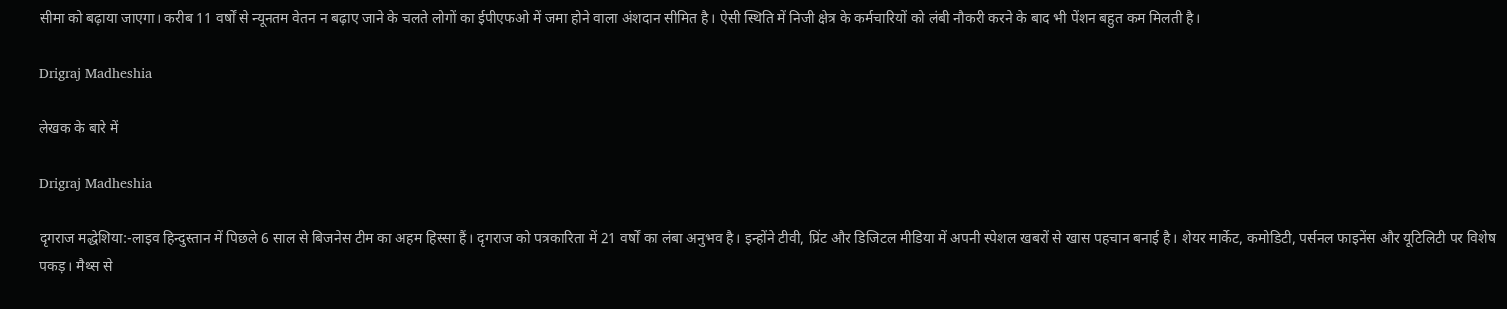सीमा को बढ़ाया जाएगा। करीब 11 वर्षों से न्यूनतम वेतन न बढ़ाए जाने के चलते लोगों का ईपीएफओ में जमा होने वाला अंशदान सीमित है। ऐसी स्थिति में निजी क्षेत्र के कर्मचारियों को लंबी नौकरी करने के बाद भी पेंशन बहुत कम मिलती है।

Drigraj Madheshia

लेखक के बारे में

Drigraj Madheshia

दृगराज मद्धेशिया:-लाइव हिन्दुस्तान में पिछले 6 साल से बिजनेस टीम का अहम हिस्सा हैं। दृगराज को पत्रकारिता में 21 वर्षों का लंबा अनुभव है। इन्होंने टीवी, प्रिंट और डिजिटल मीडिया में अपनी स्पेशल खबरों से खास पहचान बनाई है। शेयर मार्केट, कमोडिटी, पर्सनल फाइनेंस और यूटिलिटी पर विशेष पकड़। मैथ्स से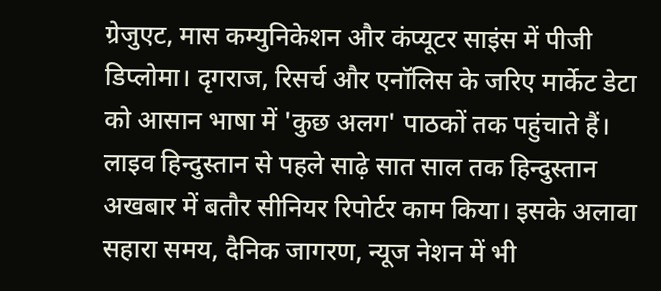ग्रेजुएट, मास कम्युनिकेशन और कंप्यूटर साइंस में पीजी डिप्लोमा। दृगराज, रिसर्च और एनॉलिस के जरिए मार्केट डेटा को आसान भाषा में 'कुछ अलग' पाठकों तक पहुंचाते हैं। लाइव हिन्दुस्तान से पहले साढ़े सात साल तक हिन्दुस्तान अखबार में बतौर सीनियर रिपोर्टर काम किया। इसके अलावा सहारा समय, दैनिक जागरण, न्यूज नेशन में भी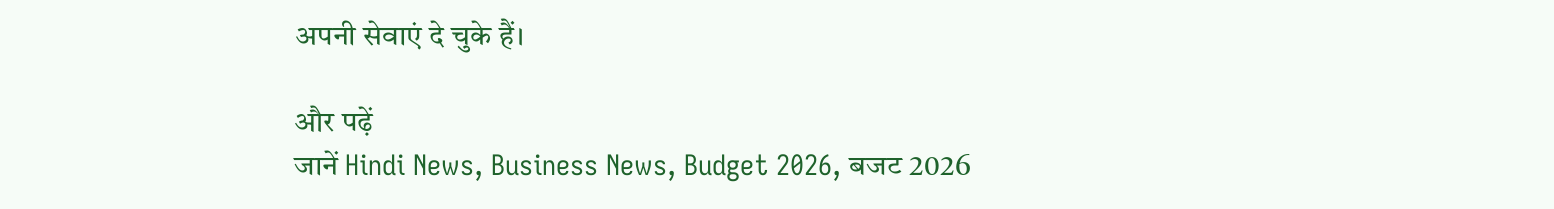अपनी सेवाएं दे चुके हैं।

और पढ़ें
जानें Hindi News, Business News, Budget 2026, बजट 2026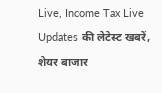Live, Income Tax Live Updates की लेटेस्ट खबरें, शेयर बाजार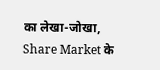का लेखा-जोखा, Share Market के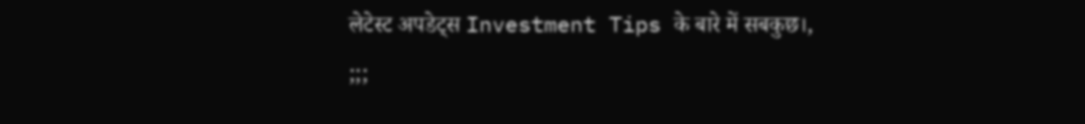लेटेस्ट अपडेट्स Investment Tips के बारे में सबकुछ।,
;;;